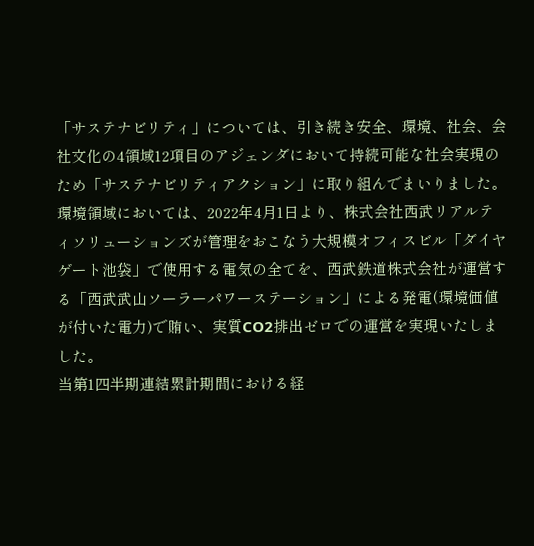「サステナビリティ」については、引き続き安全、環境、社会、会社文化の4領域12項目のアジェンダにおいて持続可能な社会実現のため「サステナビリティアクション」に取り組んでまいりました。環境領域においては、2022年4月1日より、株式会社西武リアルティソリューションズが管理をおこなう大規模オフィスビル「ダイヤゲート池袋」で使用する電気の全てを、西武鉄道株式会社が運営する「西武武山ソーラーパワーステーション」による発電(環境価値が付いた電力)で賄い、実質CO2排出ゼロでの運営を実現いたしました。
当第1四半期連結累計期間における経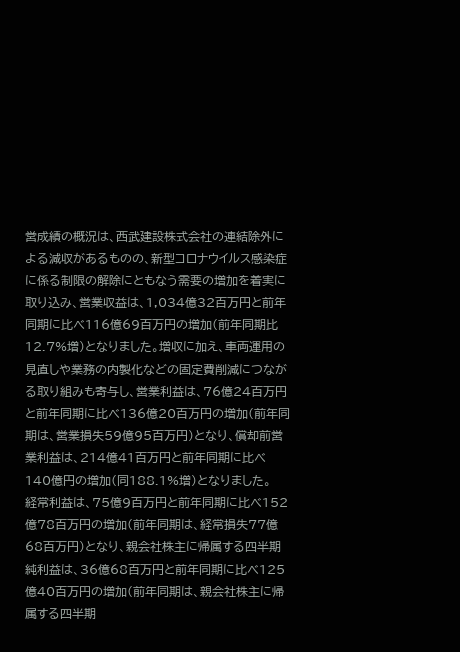営成績の概況は、西武建設株式会社の連結除外による減収があるものの、新型コロナウイルス感染症に係る制限の解除にともなう需要の増加を着実に取り込み、営業収益は、1,034億32百万円と前年同期に比べ116億69百万円の増加(前年同期比12.7%増)となりました。増収に加え、車両運用の見直しや業務の内製化などの固定費削減につながる取り組みも寄与し、営業利益は、76億24百万円と前年同期に比べ136億20百万円の増加(前年同期は、営業損失59億95百万円)となり、償却前営業利益は、214億41百万円と前年同期に比べ140億円の増加(同188.1%増)となりました。
経常利益は、75億9百万円と前年同期に比べ152億78百万円の増加(前年同期は、経常損失77億68百万円)となり、親会社株主に帰属する四半期純利益は、36億68百万円と前年同期に比べ125億40百万円の増加(前年同期は、親会社株主に帰属する四半期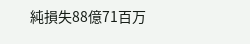純損失88億71百万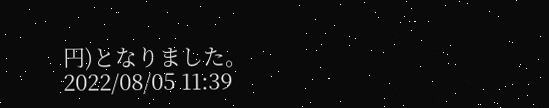円)となりました。
2022/08/05 11:39